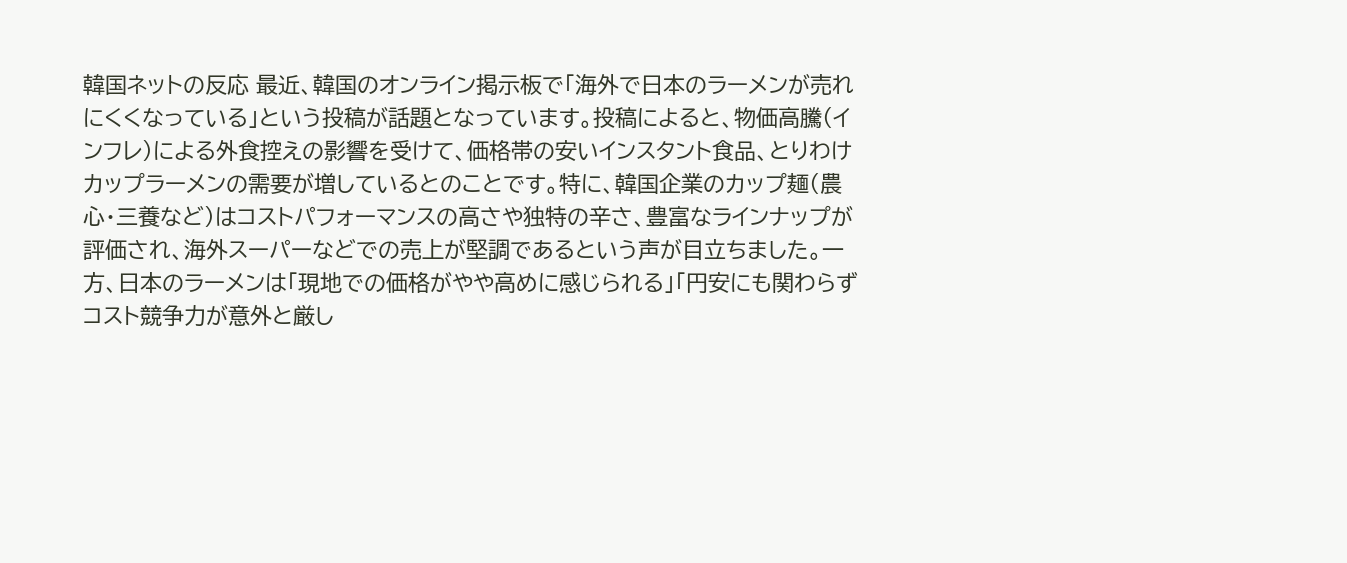韓国ネットの反応 最近、韓国のオンライン掲示板で「海外で日本のラーメンが売れにくくなっている」という投稿が話題となっています。投稿によると、物価高騰(インフレ)による外食控えの影響を受けて、価格帯の安いインスタント食品、とりわけカップラーメンの需要が増しているとのことです。特に、韓国企業のカップ麺(農心・三養など)はコストパフォーマンスの高さや独特の辛さ、豊富なラインナップが評価され、海外スーパーなどでの売上が堅調であるという声が目立ちました。一方、日本のラーメンは「現地での価格がやや高めに感じられる」「円安にも関わらずコスト競争力が意外と厳し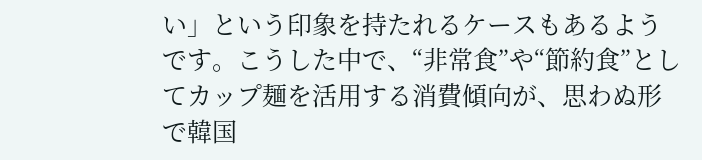い」という印象を持たれるケースもあるようです。こうした中で、“非常食”や“節約食”としてカップ麺を活用する消費傾向が、思わぬ形で韓国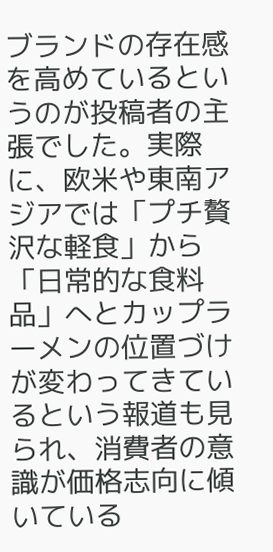ブランドの存在感を高めているというのが投稿者の主張でした。実際に、欧米や東南アジアでは「プチ贅沢な軽食」から「日常的な食料品」へとカップラーメンの位置づけが変わってきているという報道も見られ、消費者の意識が価格志向に傾いている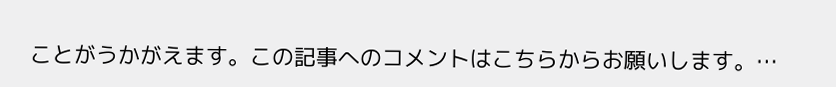ことがうかがえます。この記事へのコメントはこちらからお願いします。…